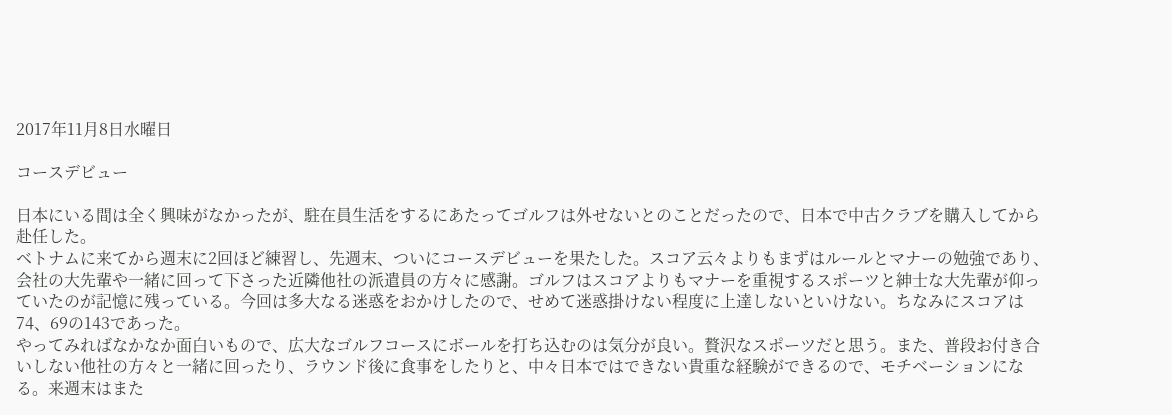2017年11月8日水曜日

コースデビュー

日本にいる間は全く興味がなかったが、駐在員生活をするにあたってゴルフは外せないとのことだったので、日本で中古クラブを購入してから赴任した。
ベトナムに来てから週末に2回ほど練習し、先週末、ついにコースデビューを果たした。スコア云々よりもまずはルールとマナーの勉強であり、会社の大先輩や一緒に回って下さった近隣他社の派遣員の方々に感謝。ゴルフはスコアよりもマナーを重視するスポーツと紳士な大先輩が仰っていたのが記憶に残っている。今回は多大なる迷惑をおかけしたので、せめて迷惑掛けない程度に上達しないといけない。ちなみにスコアは74、69の143であった。
やってみればなかなか面白いもので、広大なゴルフコースにボールを打ち込むのは気分が良い。贅沢なスポーツだと思う。また、普段お付き合いしない他社の方々と一緒に回ったり、ラウンド後に食事をしたりと、中々日本ではできない貴重な経験ができるので、モチベーションになる。来週末はまた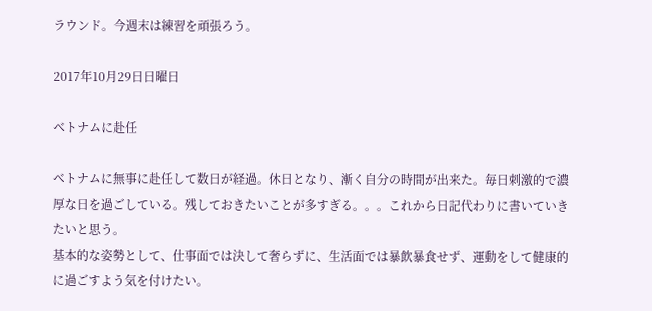ラウンド。今週末は練習を頑張ろう。

2017年10月29日日曜日

ベトナムに赴任

ベトナムに無事に赴任して数日が経過。休日となり、漸く自分の時間が出来た。毎日刺激的で濃厚な日を過ごしている。残しておきたいことが多すぎる。。。これから日記代わりに書いていきたいと思う。
基本的な姿勢として、仕事面では決して奢らずに、生活面では暴飲暴食せず、運動をして健康的に過ごすよう気を付けたい。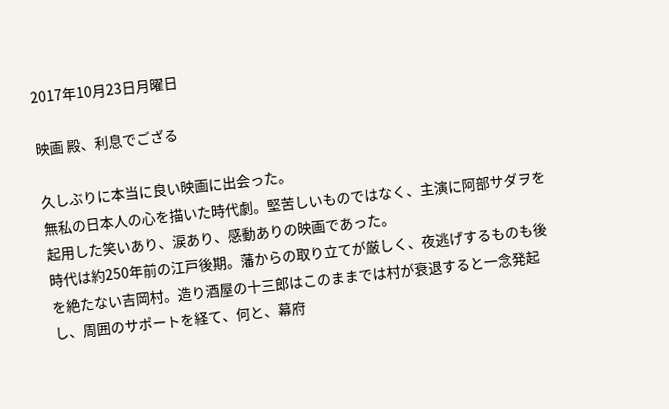2017年10月23日月曜日

映画 殿、利息でござる

久しぶりに本当に良い映画に出会った。
無私の日本人の心を描いた時代劇。堅苦しいものではなく、主演に阿部サダヲを起用した笑いあり、涙あり、感動ありの映画であった。
時代は約250年前の江戸後期。藩からの取り立てが厳しく、夜逃げするものも後を絶たない吉岡村。造り酒屋の十三郎はこのままでは村が衰退すると一念発起し、周囲のサポートを経て、何と、幕府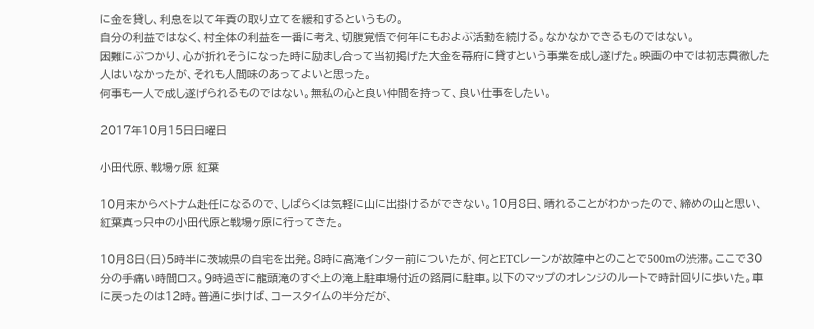に金を貸し、利息を以て年貢の取り立てを緩和するというもの。
自分の利益ではなく、村全体の利益を一番に考え、切腹覚悟で何年にもおよぶ活動を続ける。なかなかできるものではない。
困難にぶつかり、心が折れそうになった時に励まし合って当初掲げた大金を幕府に貸すという事業を成し遂げた。映画の中では初志貫徹した人はいなかったが、それも人間味のあってよいと思った。
何事も一人で成し遂げられるものではない。無私の心と良い仲間を持って、良い仕事をしたい。

2017年10月15日日曜日

小田代原、戦場ヶ原 紅葉

10月末からベトナム赴任になるので、しばらくは気軽に山に出掛けるができない。10月8日、晴れることがわかったので、締めの山と思い、紅葉真っ只中の小田代原と戦場ヶ原に行ってきた。

10月8日(日)5時半に茨城県の自宅を出発。8時に高滝インター前についたが、何とETCレーンが故障中とのことで500mの渋滞。ここで30分の手痛い時間ロス。9時過ぎに龍頭滝のすぐ上の滝上駐車場付近の路肩に駐車。以下のマップのオレンジのルートで時計回りに歩いた。車に戻ったのは12時。普通に歩けば、コースタイムの半分だが、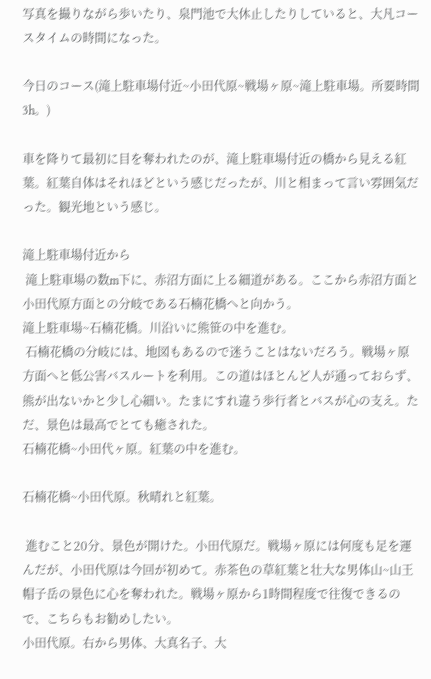写真を撮りながら歩いたり、泉門池で大休止したりしていると、大凡コースタイムの時間になった。

今日のコース(滝上駐車場付近~小田代原~戦場ヶ原~滝上駐車場。所要時間3h。)

車を降りて最初に目を奪われたのが、滝上駐車場付近の橋から見える紅葉。紅葉自体はそれほどという感じだったが、川と相まって言い雰囲気だった。観光地という感じ。

滝上駐車場付近から
 滝上駐車場の数m下に、赤沼方面に上る細道がある。ここから赤沼方面と小田代原方面との分岐である石楠花橋へと向かう。
滝上駐車場~石楠花橋。川沿いに熊笹の中を進む。
 石楠花橋の分岐には、地図もあるので迷うことはないだろう。戦場ヶ原方面へと低公害バスルートを利用。この道はほとんど人が通っておらず、熊が出ないかと少し心細い。たまにすれ違う歩行者とバスが心の支え。ただ、景色は最高でとても癒された。
石楠花橋~小田代ヶ原。紅葉の中を進む。

石楠花橋~小田代原。秋晴れと紅葉。

 進むこと20分、景色が開けた。小田代原だ。戦場ヶ原には何度も足を運んだが、小田代原は今回が初めて。赤茶色の草紅葉と壮大な男体山~山王帽子岳の景色に心を奪われた。戦場ヶ原から1時間程度で往復できるので、こちらもお勧めしたい。
小田代原。右から男体、大真名子、大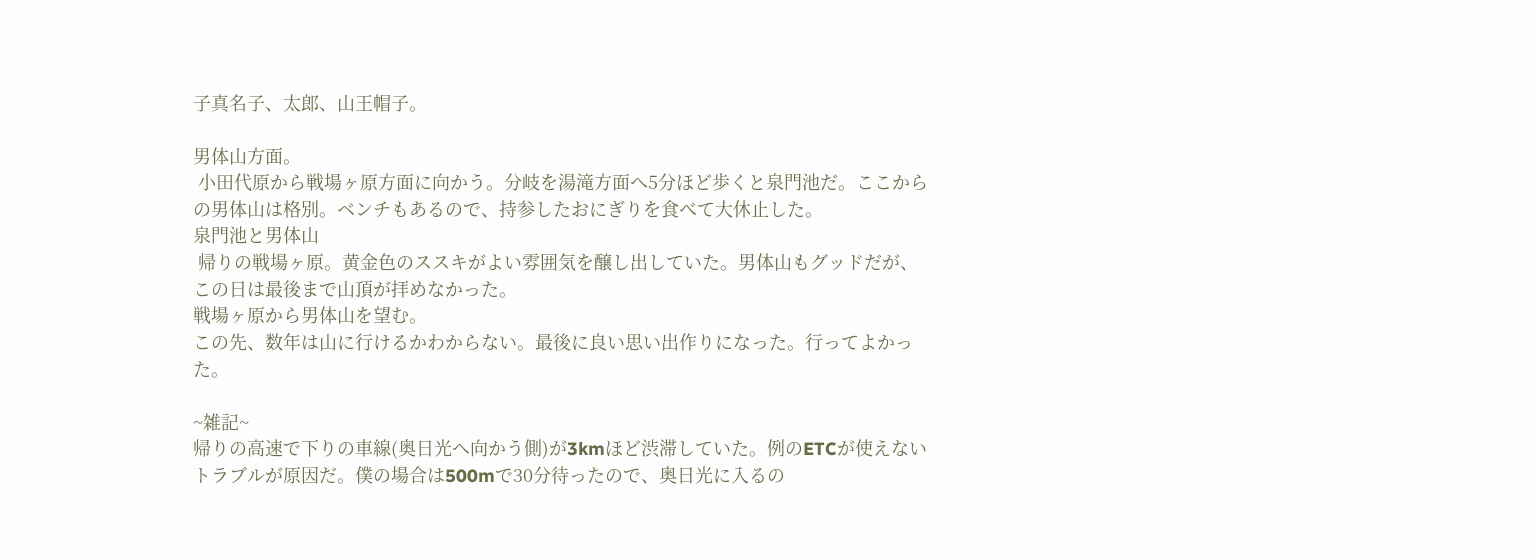子真名子、太郎、山王帽子。

男体山方面。
 小田代原から戦場ヶ原方面に向かう。分岐を湯滝方面へ5分ほど歩くと泉門池だ。ここからの男体山は格別。ベンチもあるので、持参したおにぎりを食べて大休止した。
泉門池と男体山
 帰りの戦場ヶ原。黄金色のススキがよい雰囲気を醸し出していた。男体山もグッドだが、この日は最後まで山頂が拝めなかった。
戦場ヶ原から男体山を望む。
この先、数年は山に行けるかわからない。最後に良い思い出作りになった。行ってよかった。

~雑記~
帰りの高速で下りの車線(奥日光へ向かう側)が3kmほど渋滞していた。例のETCが使えないトラブルが原因だ。僕の場合は500mで30分待ったので、奥日光に入るの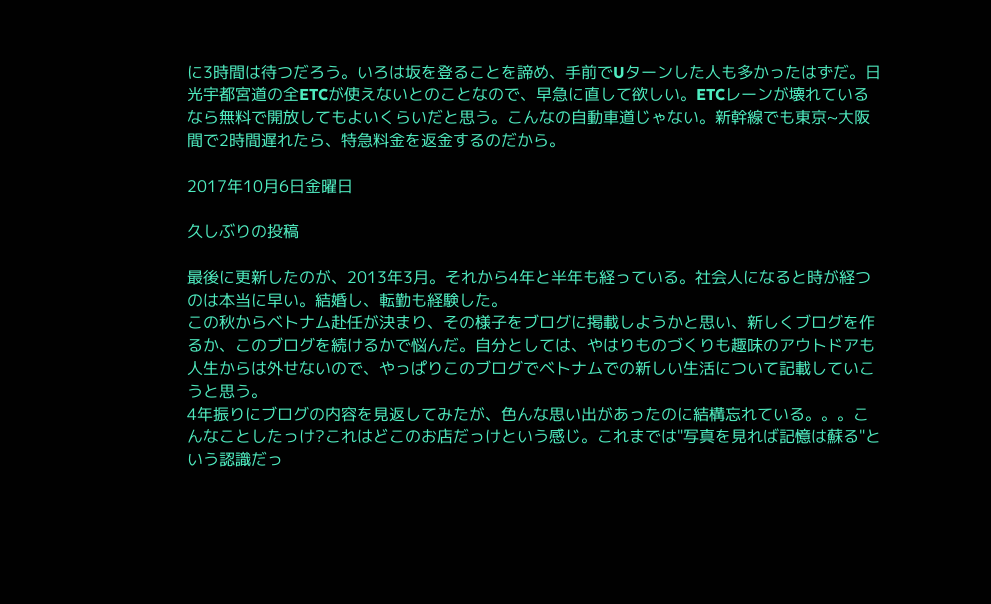に3時間は待つだろう。いろは坂を登ることを諦め、手前でUターンした人も多かったはずだ。日光宇都宮道の全ETCが使えないとのことなので、早急に直して欲しい。ETCレーンが壊れているなら無料で開放してもよいくらいだと思う。こんなの自動車道じゃない。新幹線でも東京~大阪間で2時間遅れたら、特急料金を返金するのだから。

2017年10月6日金曜日

久しぶりの投稿

最後に更新したのが、2013年3月。それから4年と半年も経っている。社会人になると時が経つのは本当に早い。結婚し、転勤も経験した。
この秋からベトナム赴任が決まり、その様子をブログに掲載しようかと思い、新しくブログを作るか、このブログを続けるかで悩んだ。自分としては、やはりものづくりも趣味のアウトドアも人生からは外せないので、やっぱりこのブログでベトナムでの新しい生活について記載していこうと思う。
4年振りにブログの内容を見返してみたが、色んな思い出があったのに結構忘れている。。。こんなことしたっけ?これはどこのお店だっけという感じ。これまでは"写真を見れば記憶は蘇る"という認識だっ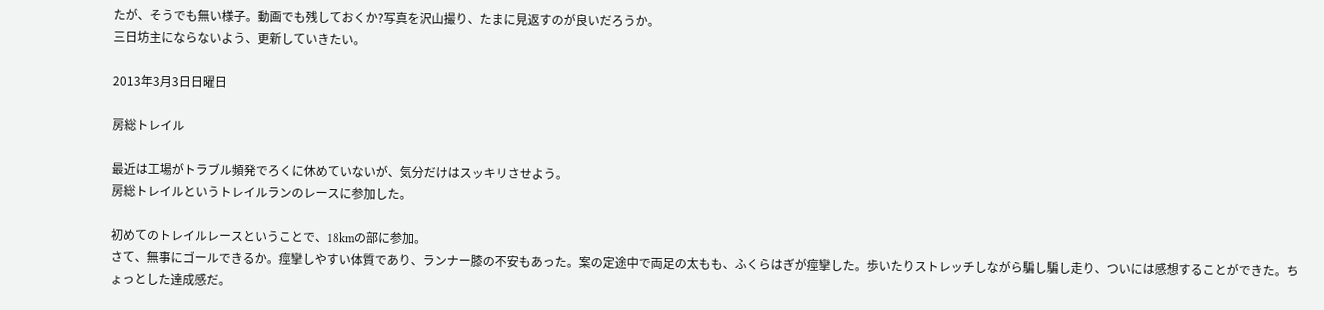たが、そうでも無い様子。動画でも残しておくか?写真を沢山撮り、たまに見返すのが良いだろうか。
三日坊主にならないよう、更新していきたい。

2013年3月3日日曜日

房総トレイル

最近は工場がトラブル頻発でろくに休めていないが、気分だけはスッキリさせよう。
房総トレイルというトレイルランのレースに参加した。

初めてのトレイルレースということで、18kmの部に参加。
さて、無事にゴールできるか。痙攣しやすい体質であり、ランナー膝の不安もあった。案の定途中で両足の太もも、ふくらはぎが痙攣した。歩いたりストレッチしながら騙し騙し走り、ついには感想することができた。ちょっとした達成感だ。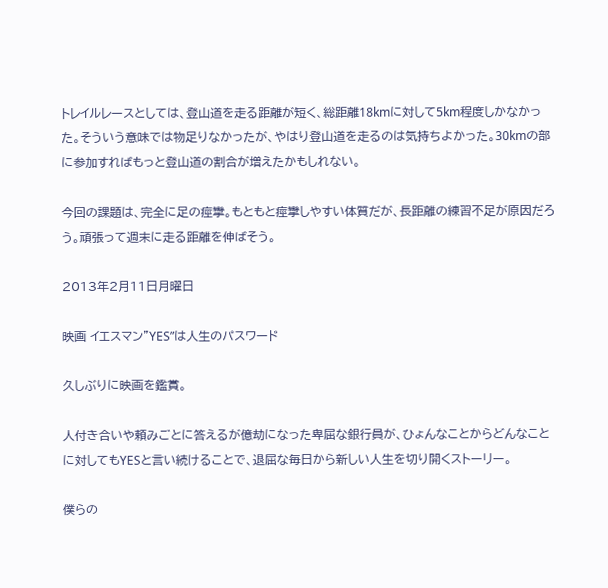トレイルレースとしては、登山道を走る距離が短く、総距離18kmに対して5km程度しかなかった。そういう意味では物足りなかったが、やはり登山道を走るのは気持ちよかった。30kmの部に参加すればもっと登山道の割合が増えたかもしれない。

今回の課題は、完全に足の痙攣。もともと痙攣しやすい体質だが、長距離の練習不足が原因だろう。頑張って週末に走る距離を伸ばそう。

2013年2月11日月曜日

映画 イエスマン”YES”は人生のパスワード

久しぶりに映画を鑑賞。

人付き合いや頼みごとに答えるが億劫になった卑屈な銀行員が、ひょんなことからどんなことに対してもYESと言い続けることで、退屈な毎日から新しい人生を切り開くストーリー。

僕らの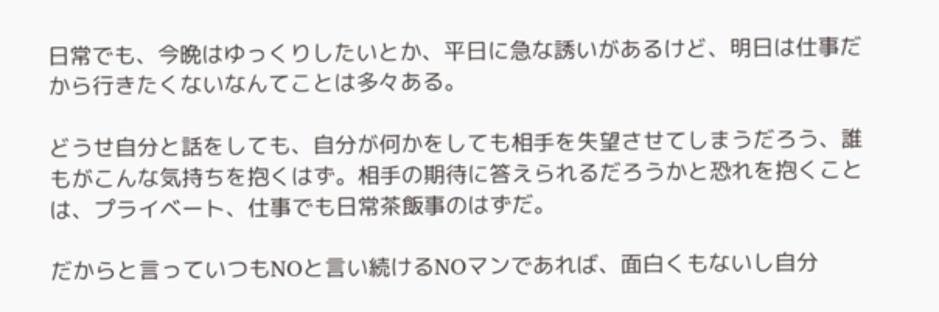日常でも、今晩はゆっくりしたいとか、平日に急な誘いがあるけど、明日は仕事だから行きたくないなんてことは多々ある。

どうせ自分と話をしても、自分が何かをしても相手を失望させてしまうだろう、誰もがこんな気持ちを抱くはず。相手の期待に答えられるだろうかと恐れを抱くことは、プライベート、仕事でも日常茶飯事のはずだ。

だからと言っていつもNOと言い続けるNOマンであれば、面白くもないし自分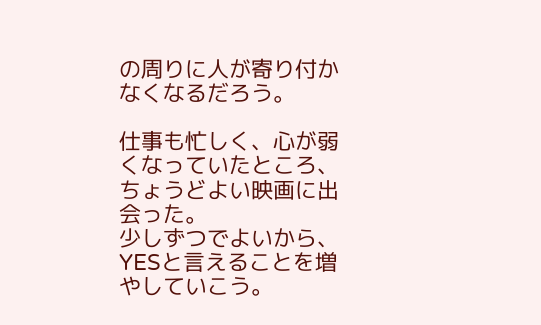の周りに人が寄り付かなくなるだろう。

仕事も忙しく、心が弱くなっていたところ、ちょうどよい映画に出会った。
少しずつでよいから、YESと言えることを増やしていこう。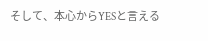そして、本心からYESと言える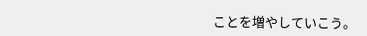ことを増やしていこう。